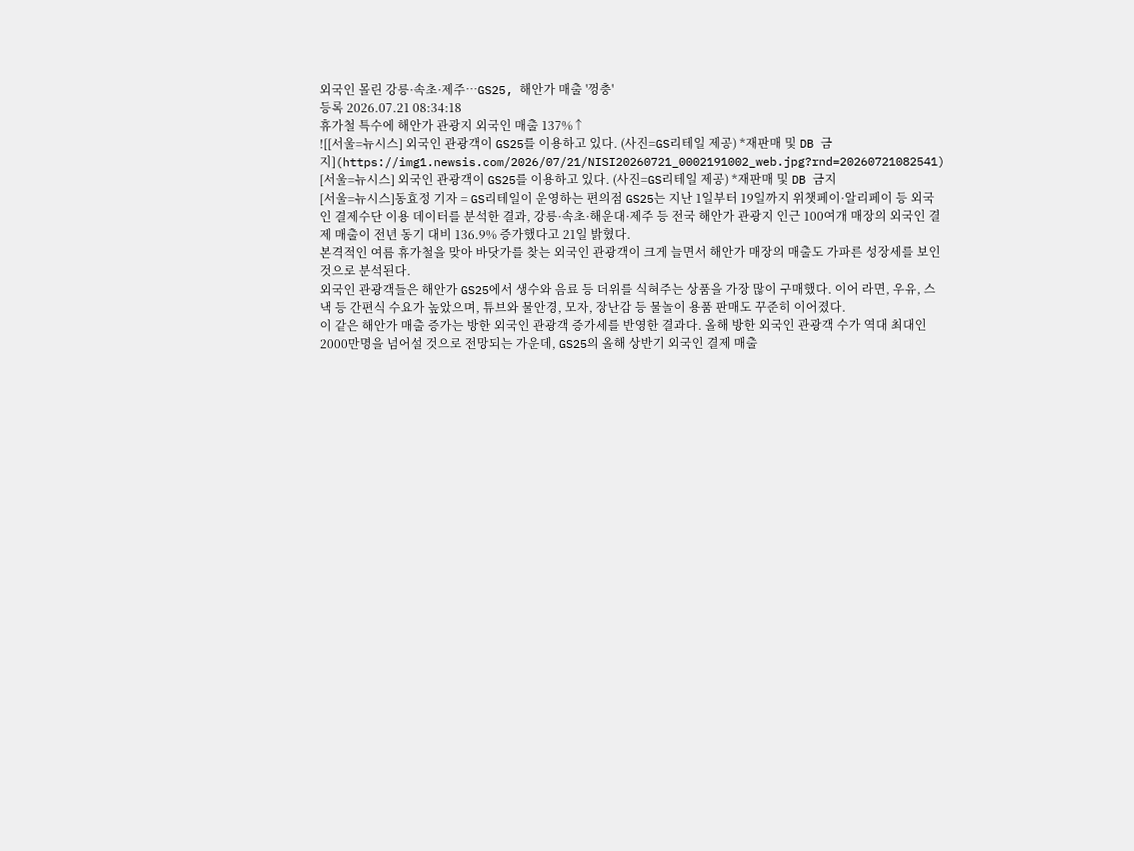외국인 몰린 강릉·속초·제주…GS25, 해안가 매출 '껑충'
등록 2026.07.21 08:34:18
휴가철 특수에 해안가 관광지 외국인 매출 137%↑
![[서울=뉴시스] 외국인 관광객이 GS25를 이용하고 있다. (사진=GS리테일 제공) *재판매 및 DB 금지](https://img1.newsis.com/2026/07/21/NISI20260721_0002191002_web.jpg?rnd=20260721082541)
[서울=뉴시스] 외국인 관광객이 GS25를 이용하고 있다. (사진=GS리테일 제공) *재판매 및 DB 금지
[서울=뉴시스]동효정 기자 = GS리테일이 운영하는 편의점 GS25는 지난 1일부터 19일까지 위챗페이·알리페이 등 외국인 결제수단 이용 데이터를 분석한 결과, 강릉·속초·해운대·제주 등 전국 해안가 관광지 인근 100여개 매장의 외국인 결제 매출이 전년 동기 대비 136.9% 증가했다고 21일 밝혔다.
본격적인 여름 휴가철을 맞아 바닷가를 찾는 외국인 관광객이 크게 늘면서 해안가 매장의 매출도 가파른 성장세를 보인 것으로 분석된다.
외국인 관광객들은 해안가 GS25에서 생수와 음료 등 더위를 식혀주는 상품을 가장 많이 구매했다. 이어 라면, 우유, 스낵 등 간편식 수요가 높았으며, 튜브와 물안경, 모자, 장난감 등 물놀이 용품 판매도 꾸준히 이어졌다.
이 같은 해안가 매출 증가는 방한 외국인 관광객 증가세를 반영한 결과다. 올해 방한 외국인 관광객 수가 역대 최대인 2000만명을 넘어설 것으로 전망되는 가운데, GS25의 올해 상반기 외국인 결제 매출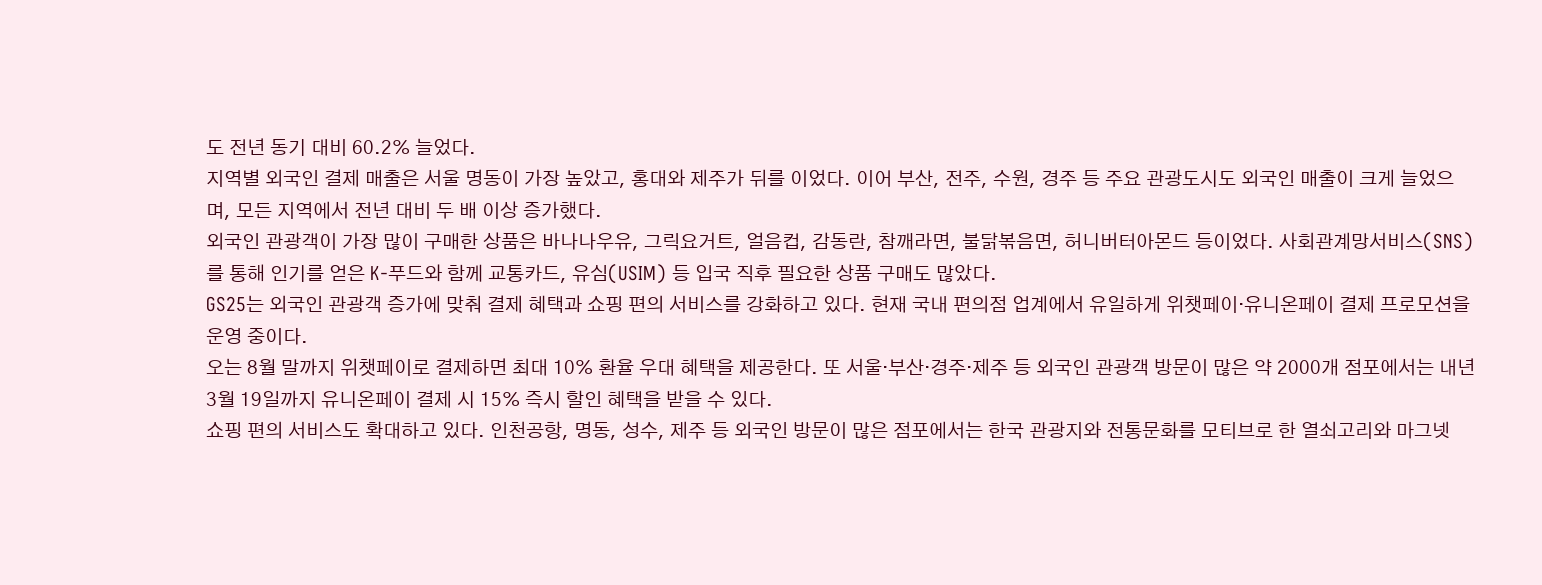도 전년 동기 대비 60.2% 늘었다.
지역별 외국인 결제 매출은 서울 명동이 가장 높았고, 홍대와 제주가 뒤를 이었다. 이어 부산, 전주, 수원, 경주 등 주요 관광도시도 외국인 매출이 크게 늘었으며, 모든 지역에서 전년 대비 두 배 이상 증가했다.
외국인 관광객이 가장 많이 구매한 상품은 바나나우유, 그릭요거트, 얼음컵, 감동란, 참깨라면, 불닭볶음면, 허니버터아몬드 등이었다. 사회관계망서비스(SNS)를 통해 인기를 얻은 K-푸드와 함께 교통카드, 유심(USIM) 등 입국 직후 필요한 상품 구매도 많았다.
GS25는 외국인 관광객 증가에 맞춰 결제 혜택과 쇼핑 편의 서비스를 강화하고 있다. 현재 국내 편의점 업계에서 유일하게 위챗페이·유니온페이 결제 프로모션을 운영 중이다.
오는 8월 말까지 위챗페이로 결제하면 최대 10% 환율 우대 혜택을 제공한다. 또 서울·부산·경주·제주 등 외국인 관광객 방문이 많은 약 2000개 점포에서는 내년 3월 19일까지 유니온페이 결제 시 15% 즉시 할인 혜택을 받을 수 있다.
쇼핑 편의 서비스도 확대하고 있다. 인천공항, 명동, 성수, 제주 등 외국인 방문이 많은 점포에서는 한국 관광지와 전통문화를 모티브로 한 열쇠고리와 마그넷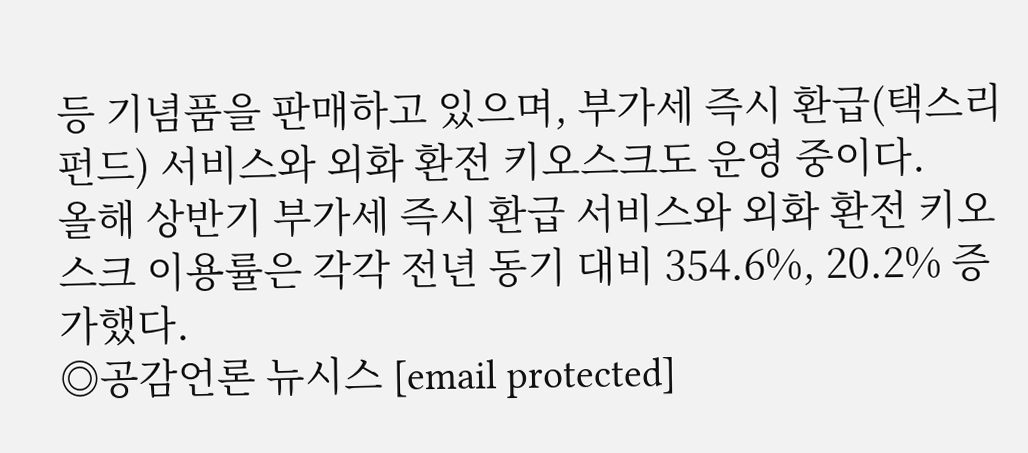등 기념품을 판매하고 있으며, 부가세 즉시 환급(택스리펀드) 서비스와 외화 환전 키오스크도 운영 중이다.
올해 상반기 부가세 즉시 환급 서비스와 외화 환전 키오스크 이용률은 각각 전년 동기 대비 354.6%, 20.2% 증가했다.
◎공감언론 뉴시스 [email protected]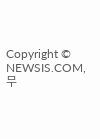Copyright © NEWSIS.COM, 무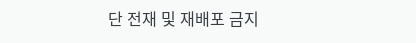단 전재 및 재배포 금지